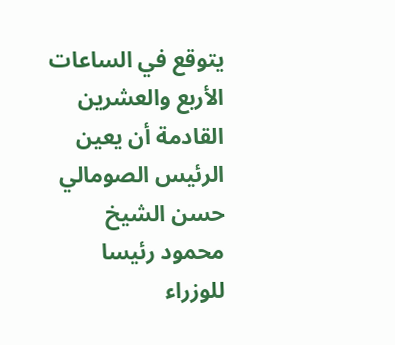يتوقع في الساعات الأربع والعشرين القادمة أن يعين الرئيس الصومالي حسن الشيخ محمود رئيسا للوزراء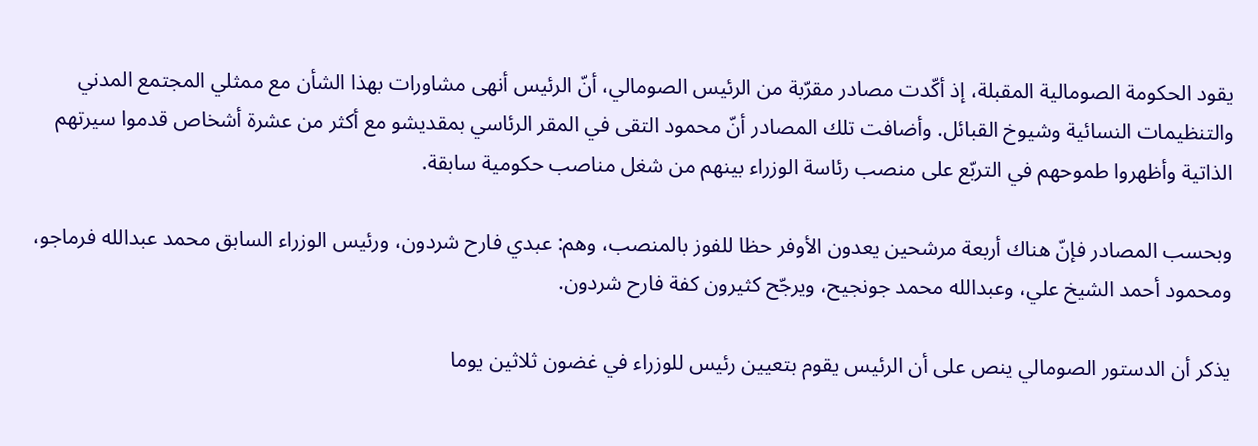يقود الحكومة الصومالية المقبلة، إذ أكّدت مصادر مقرّبة من الرئيس الصومالي، أنّ الرئيس أنهى مشاورات بهذا الشأن مع ممثلي المجتمع المدني والتنظيمات النسائية وشيوخ القبائل. وأضافت تلك المصادر أنّ محمود التقى في المقر الرئاسي بمقديشو مع أكثر من عشرة أشخاص قدموا سيرتهم الذاتية وأظهروا طموحهم في التربّع على منصب رئاسة الوزراء بينهم من شغل مناصب حكومية سابقة.

وبحسب المصادر فإنّ هناك أربعة مرشحين يعدون الأوفر حظا للفوز بالمنصب، وهم: عبدي فارح شردون، ورئيس الوزراء السابق محمد عبدالله فرماجو، ومحمود أحمد الشيخ علي، وعبدالله محمد جونجيح، ويرجّح كثيرون كفة فارح شردون.

يذكر أن الدستور الصومالي ينص على أن الرئيس يقوم بتعيين رئيس للوزراء في غضون ثلاثين يوما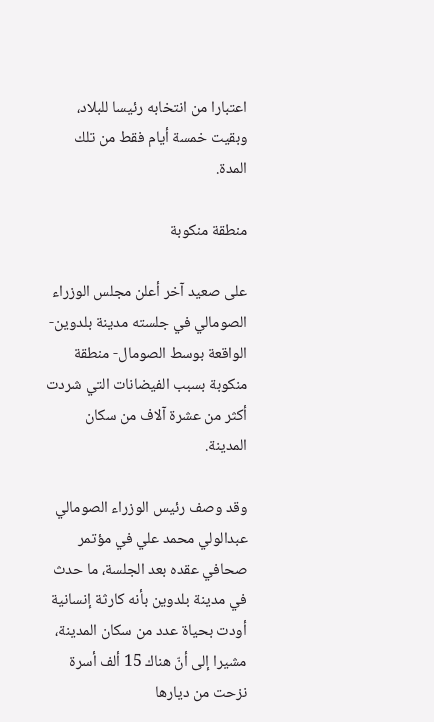اعتبارا من انتخابه رئيسا للبلاد، وبقيت خمسة أيام فقط من تلك المدة.

منطقة منكوبة

على صعيد آخر أعلن مجلس الوزراء الصومالي في جلسته مدينة بلدوين- الواقعة بوسط الصومال- منطقة منكوبة بسبب الفيضانات التي شردت أكثر من عشرة آلاف من سكان المدينة.

وقد وصف رئيس الوزراء الصومالي عبدالولي محمد علي في مؤتمر صحافي عقده بعد الجلسة، ما حدث في مدينة بلدوين بأنه كارثة إنسانية أودت بحياة عدد من سكان المدينة، مشيرا إلى أنّ هناك 15 ألف أسرة نزحت من ديارها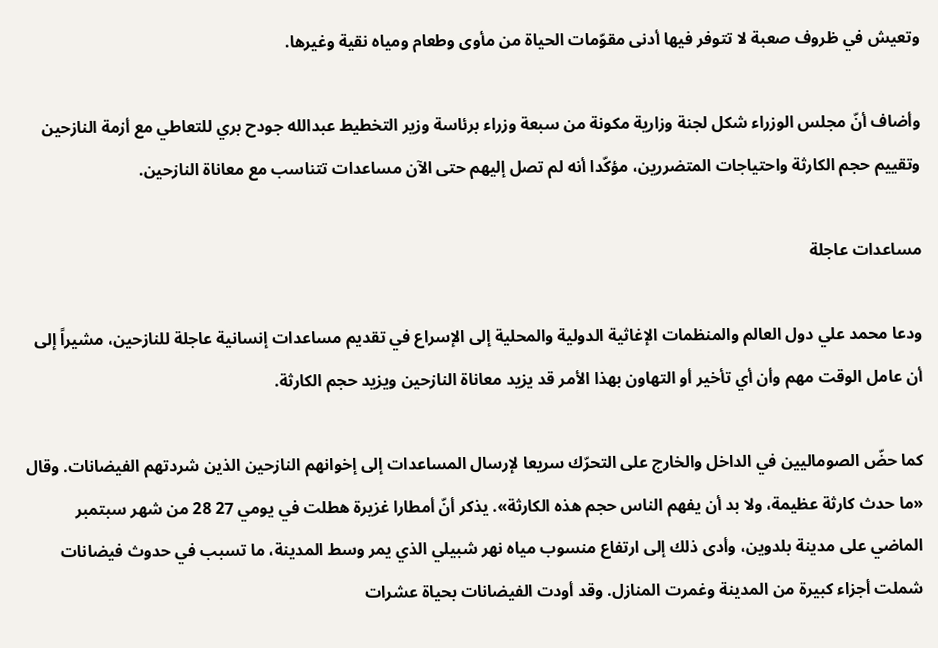وتعيش في ظروف صعبة لا تتوفر فيها أدنى مقوّمات الحياة من مأوى وطعام ومياه نقية وغيرها.

وأضاف أنّ مجلس الوزراء شكل لجنة وزارية مكونة من سبعة وزراء برئاسة وزير التخطيط عبدالله جودح بري للتعاطي مع أزمة النازحين وتقييم حجم الكارثة واحتياجات المتضررين، مؤكّدا أنه لم تصل إليهم حتى الآن مساعدات تتناسب مع معاناة النازحين.

مساعدات عاجلة

ودعا محمد علي دول العالم والمنظمات الإغاثية الدولية والمحلية إلى الإسراع في تقديم مساعدات إنسانية عاجلة للنازحين، مشيراً إلى أن عامل الوقت مهم وأن أي تأخير أو التهاون بهذا الأمر قد يزيد معاناة النازحين ويزيد حجم الكارثة.

كما حضّ الصوماليين في الداخل والخارج على التحرّك سريعا لإرسال المساعدات إلى إخوانهم النازحين الذين شردتهم الفيضانات. وقال «ما حدث كارثة عظيمة، ولا بد أن يفهم الناس حجم هذه الكارثة». يذكر أنّ أمطارا غزيرة هطلت في يومي 27 28 من شهر سبتمبر الماضي على مدينة بلدوين، وأدى ذلك إلى ارتفاع منسوب مياه نهر شبيلي الذي يمر وسط المدينة، ما تسبب في حدوث فيضانات شملت أجزاء كبيرة من المدينة وغمرت المنازل. وقد أودت الفيضانات بحياة عشرات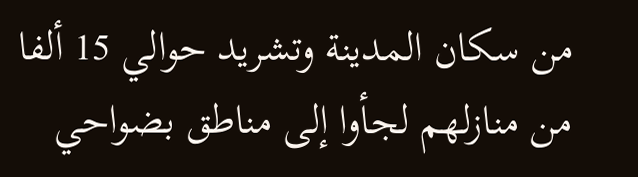من سكان المدينة وتشريد حوالي 15 ألفا من منازلهم لجأوا إلى مناطق بضواحي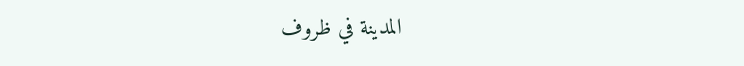المدينة في ظروف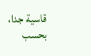قاسية جدا، بحسب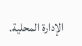الإدارة المحلية.